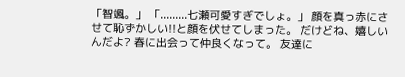「智颯。」 「.........七瀬可愛すぎでしょ。」 顔を真っ赤にさせて恥ずかしい!!と顔を伏せてしまった。 だけどね、嬉しいんだよ? 春に出会って仲良くなって。 友達に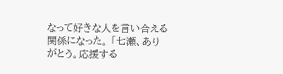なって好きな人を言い合える関係になった。 「七瀬、ありがとう。応援する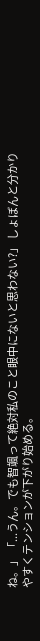ね。」 「...うん。でも智颯って絶対私のこと眼中にないと思わない?」 しょぼんと分かりやすくテンションが下がり始める。